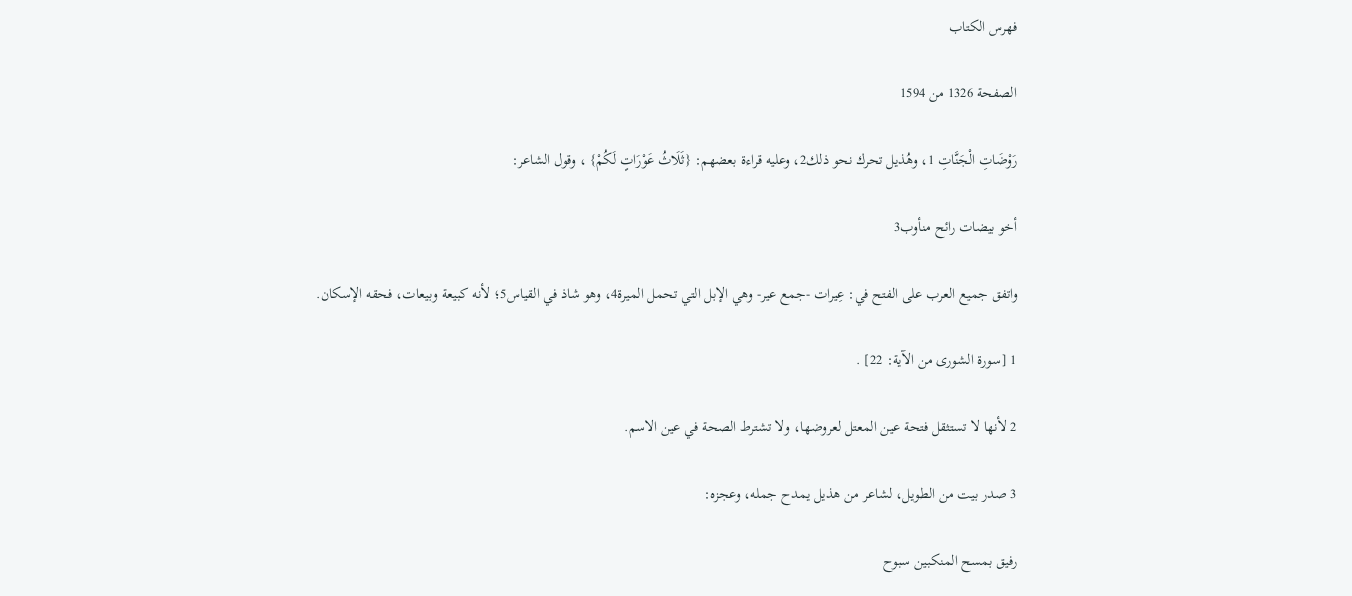فهرس الكتاب

الصفحة 1326 من 1594

رَوْضَاتِ الْجَنَّاتِ 1، وهُذيل تحرك نحو ذلك2، وعليه قراءة بعضهم: {ثَلَاثُ عَوْرَاتٍ لَكُمْ} ، وقول الشاعر:

أخو بيضات رائح منأوب3

واتفق جميع العرب على الفتح في: عِيرات -جمع عير- وهي الإبل التي تحمل الميرة4، وهو شاذ في القياس5؛ لأنه كبيعة وبيعات، فحقه الإسكان.

1 [سورة الشورى من الآية: 22] .

2 لأنها لا تستثقل فتحة عين المعتل لعروضها، ولا تشترط الصحة في عين الاسم.

3 صدر بيت من الطويل، لشاعر من هذيل يمدح جمله، وعجزه:

رفيق بمسح المنكبين سبوح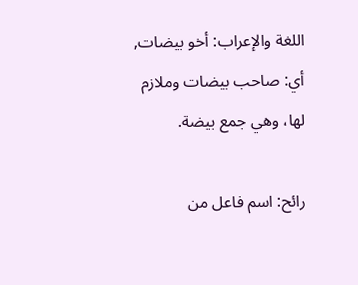اللغة والإعراب: أخو بيضات, أي: صاحب بيضات وملازم لها، وهي جمع بيضة.

رائح: اسم فاعل من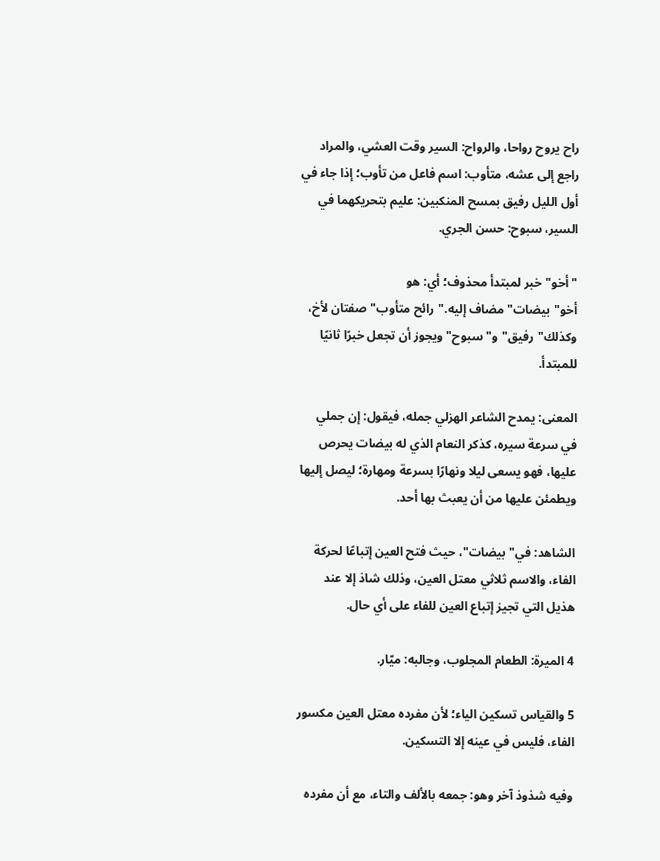راح يروح رواحا، والرواح: السير وقت العشي، والمراد راجع إلى عشه، متأوب: اسم فاعل من تأوب؛ إذا جاء في أول الليل رفيق بمسح المنكبين: عليم بتحريكهما في السير، سبوح: حسن الجري.

"أخو"خبر لمبتدأ محذوف؛ أي: هو أخو"بيضات"مضاف إليه."رائح متأوب"صفتان لأخ، وكذلك"رفيق"و"سبوح"ويجوز أن تجعل خبرًا ثانيًا للمبتدأ.

المعنى: يمدح الشاعر الهزلي جمله، فيقول: إن جملي في سرعة سيره، كذكر النعام الذي له بيضات يحرص عليها، فهو يسعى ليلا ونهارًا بسرعة ومهارة؛ ليصل إليها ويطمئن عليها من أن يعبث بها أحد.

الشاهد: في"بيضات"، حيث فتح العين إتباعًا لحركة الفاء، والاسم ثلاثي معتل العين، وذلك شاذ إلا عند هذيل التي تجيز إتباع العين للفاء على أي حال.

4 الميرة: الطعام المجلوب، وجالبه: ميّار.

5 والقياس تسكين الياء؛ لأن مفرده معتل العين مكسور الفاء، فليس في عينه إلا التسكين.

وفيه شذوذ آخر وهو: جمعه بالألف والتاء، مع أن مفرده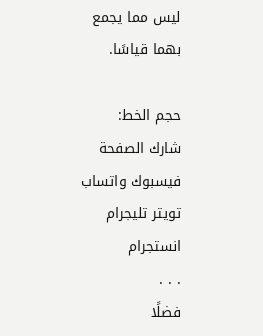ليس مما يجمع بهما قياسًا.

حجم الخط:
شارك الصفحة
فيسبوك واتساب تويتر تليجرام انستجرام
. . .
فضلًا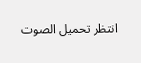انتظر تحميل الصوت